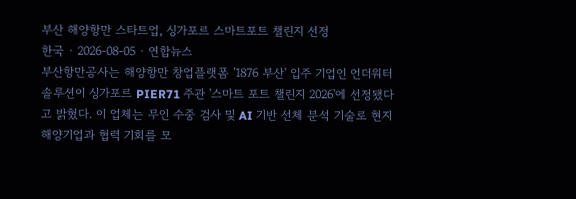부산 해양항만 스타트업, 싱가포르 스마트포트 챌린지 선정
한국 · 2026-08-05 · 연합뉴스
부산항만공사는 해양항만 창업플랫폼 '1876 부산' 입주 기업인 언더워터솔루션이 싱가포르 PIER71 주관 '스마트 포트 챌린지 2026'에 선정됐다고 밝혔다. 이 업체는 무인 수중 검사 및 AI 기반 선체 분석 기술로 현지 해양기업과 협력 기회를 모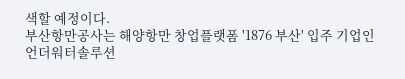색할 예정이다.
부산항만공사는 해양항만 창업플랫폼 '1876 부산' 입주 기업인 언더워터솔루션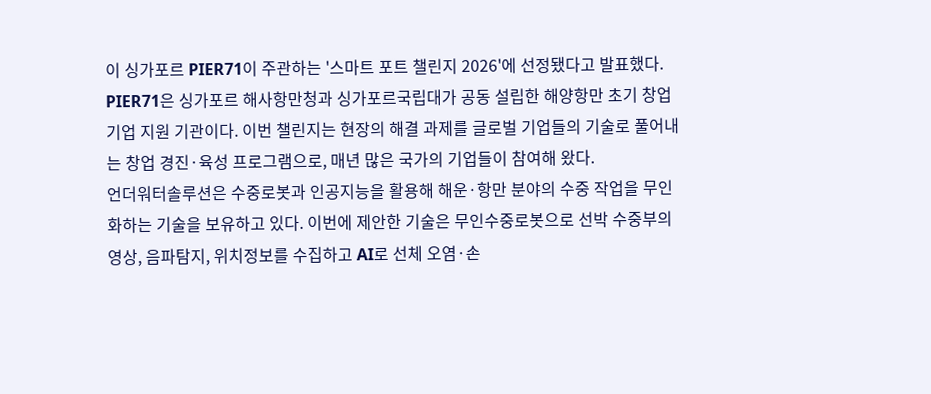이 싱가포르 PIER71이 주관하는 '스마트 포트 챌린지 2026'에 선정됐다고 발표했다.
PIER71은 싱가포르 해사항만청과 싱가포르국립대가 공동 설립한 해양항만 초기 창업기업 지원 기관이다. 이번 챌린지는 현장의 해결 과제를 글로벌 기업들의 기술로 풀어내는 창업 경진·육성 프로그램으로, 매년 많은 국가의 기업들이 참여해 왔다.
언더워터솔루션은 수중로봇과 인공지능을 활용해 해운·항만 분야의 수중 작업을 무인화하는 기술을 보유하고 있다. 이번에 제안한 기술은 무인수중로봇으로 선박 수중부의 영상, 음파탐지, 위치정보를 수집하고 AI로 선체 오염·손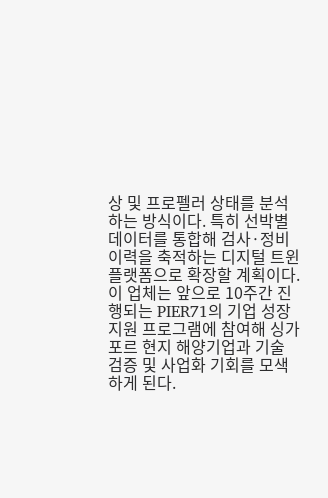상 및 프로펠러 상태를 분석하는 방식이다. 특히 선박별 데이터를 통합해 검사·정비 이력을 축적하는 디지털 트윈 플랫폼으로 확장할 계획이다.
이 업체는 앞으로 10주간 진행되는 PIER71의 기업 성장지원 프로그램에 참여해 싱가포르 현지 해양기업과 기술 검증 및 사업화 기회를 모색하게 된다.